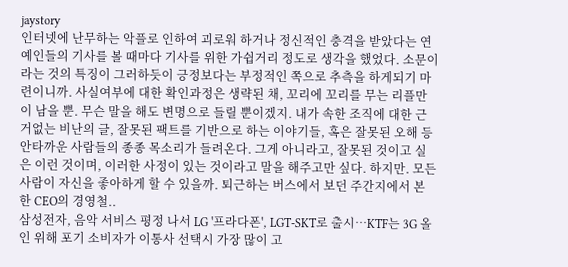jaystory
인터넷에 난무하는 악플로 인하여 괴로워 하거나 정신적인 충격을 받았다는 연예인들의 기사를 볼 때마다 기사를 위한 가쉽거리 정도로 생각을 했었다. 소문이라는 것의 특징이 그러하듯이 긍정보다는 부정적인 쪽으로 추측을 하게되기 마련이니까. 사실여부에 대한 확인과정은 생략된 채, 꼬리에 꼬리를 무는 리플만이 남을 뿐. 무슨 말을 해도 변명으로 들릴 뿐이겠지. 내가 속한 조직에 대한 근거없는 비난의 글, 잘못된 팩트를 기반으로 하는 이야기들, 혹은 잘못된 오해 등 안타까운 사람들의 종종 목소리가 들려온다. 그게 아니라고, 잘못된 것이고 실은 이런 것이며, 이러한 사정이 있는 것이라고 말을 해주고만 싶다. 하지만. 모든 사람이 자신을 좋아하게 할 수 있을까. 퇴근하는 버스에서 보던 주간지에서 본 한 CEO의 경영철..
삼성전자, 음악 서비스 평정 나서 LG '프라다폰', LGT-SKT로 출시…KTF는 3G 올인 위해 포기 소비자가 이통사 선택시 가장 많이 고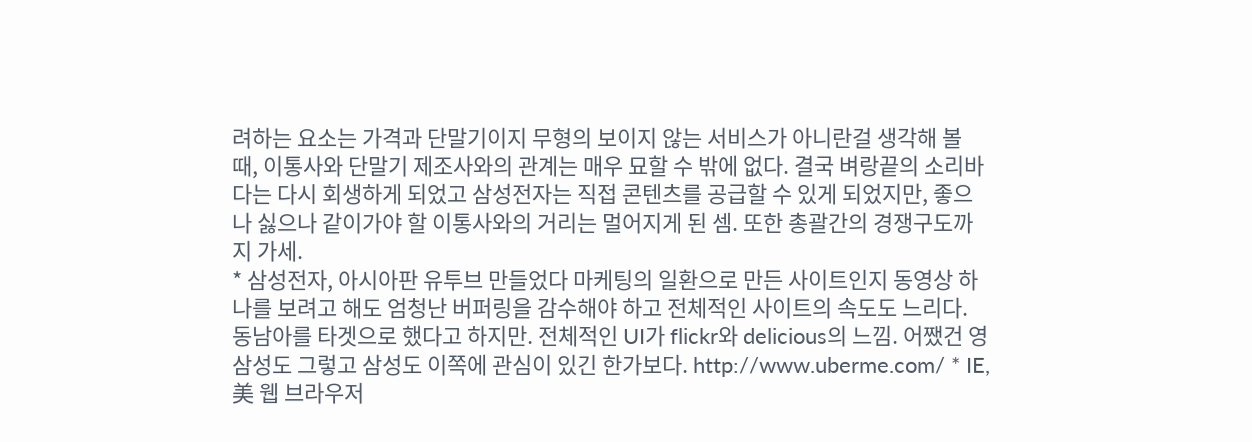려하는 요소는 가격과 단말기이지 무형의 보이지 않는 서비스가 아니란걸 생각해 볼 때, 이통사와 단말기 제조사와의 관계는 매우 묘할 수 밖에 없다. 결국 벼랑끝의 소리바다는 다시 회생하게 되었고 삼성전자는 직접 콘텐츠를 공급할 수 있게 되었지만, 좋으나 싫으나 같이가야 할 이통사와의 거리는 멀어지게 된 셈. 또한 총괄간의 경쟁구도까지 가세.
* 삼성전자, 아시아판 유투브 만들었다 마케팅의 일환으로 만든 사이트인지 동영상 하나를 보려고 해도 엄청난 버퍼링을 감수해야 하고 전체적인 사이트의 속도도 느리다. 동남아를 타겟으로 했다고 하지만. 전체적인 UI가 flickr와 delicious의 느낌. 어쨌건 영삼성도 그렇고 삼성도 이쪽에 관심이 있긴 한가보다. http://www.uberme.com/ * IE, 美 웹 브라우저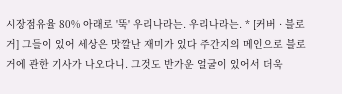시장점유율 80% 아래로 '뚝' 우리나라는. 우리나라는. * [커버 · 블로거] 그들이 있어 세상은 맛깔난 재미가 있다 주간지의 메인으로 블로거에 관한 기사가 나오다니. 그것도 반가운 얼굴이 있어서 더욱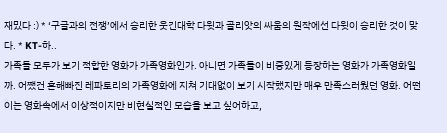재밌다 :) * ‘구글과의 전쟁’에서 승리한 웃긴대학 다윗과 골리앗의 싸움의 원작에선 다윗이 승리한 것이 맞다. * KT-하..
가족들 모두가 보기 적합한 영화가 가족영화인가. 아니면 가족들이 비중있게 등장하는 영화가 가족영화일까. 어쨌건 흔해빠진 레파토리의 가족영화에 지쳐 기대없이 보기 시작했지만 매우 만족스러웠던 영화. 어떤이는 영화속에서 이상적이지만 비현실적인 모습을 보고 싶어하고,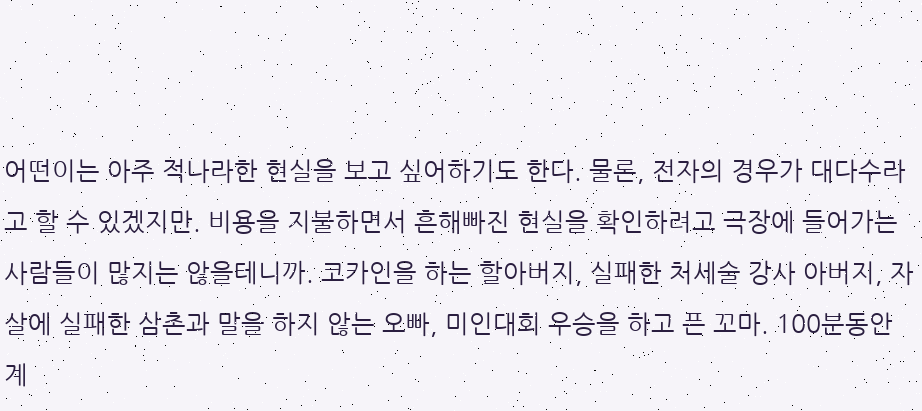어떤이는 아주 적나라한 현실을 보고 싶어하기도 한다. 물론, 전자의 경우가 대다수라고 할 수 있겠지만. 비용을 지불하면서 흔해빠진 현실을 확인하려고 극장에 들어가는 사람들이 많지는 않을테니까. 코카인을 하는 할아버지, 실패한 처세술 강사 아버지, 자살에 실패한 삼촌과 말을 하지 않는 오빠, 미인대회 우승을 하고 픈 꼬마. 100분동안 계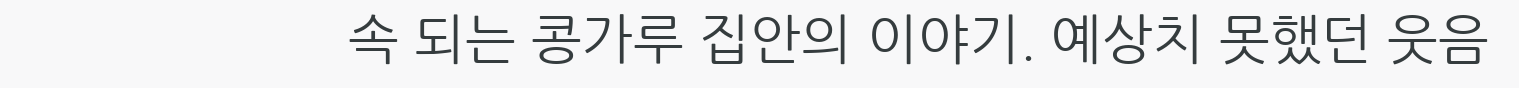속 되는 콩가루 집안의 이야기. 예상치 못했던 웃음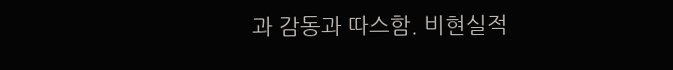과 감동과 따스함. 비현실적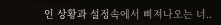인 상황과 설정속에서 삐져나오는 너..